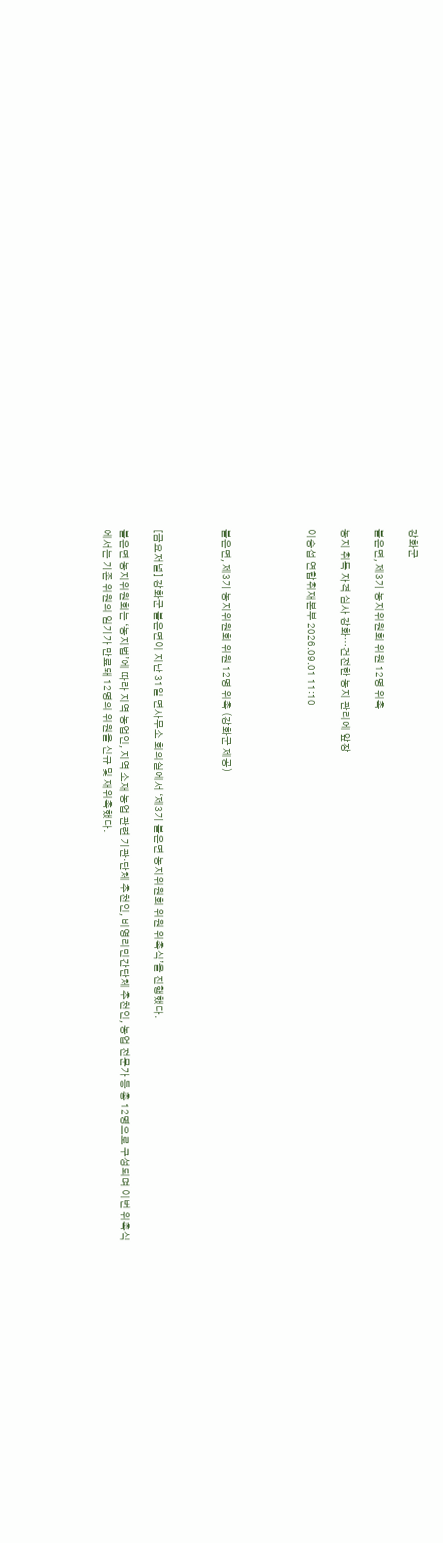강화군

불은면, 제3기 농지위원회 위원 12명 위촉

농지 취득 자격 심사 강화…건전한 농지 관리에 앞장

이승섭 연합취재본부 2026.09.01 11:10




불은면, 제3기 농지위원회 위원 12명 위촉 (강화군 제공)



[금요저널] 강화군 불은면이 지난 31일 면사무소 회의실에서 ‘제3기 불은면 농지위원회 위원 위촉식’을 진행했다.

불은면 농지위원회는 ‘농지법’에 따라 지역 농업인, 지역 소재 농업 관련 기관·단체 추천인, 비영리민간단체 추천인, 농업 전문가 등 총 12명으로 구성되며 이번 위촉식에서는 기존 위원의 임기가 만료돼 12명의 위원을 신규 및 재위촉했다.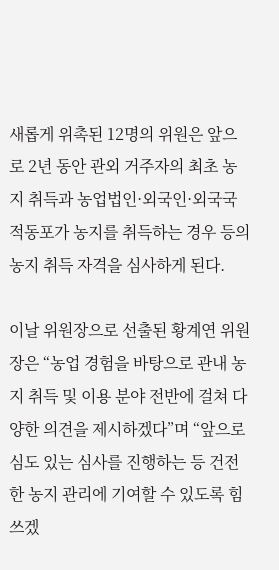새롭게 위촉된 12명의 위원은 앞으로 2년 동안 관외 거주자의 최초 농지 취득과 농업법인·외국인·외국국적동포가 농지를 취득하는 경우 등의 농지 취득 자격을 심사하게 된다.

이날 위원장으로 선출된 황계연 위원장은 “농업 경험을 바탕으로 관내 농지 취득 및 이용 분야 전반에 걸쳐 다양한 의견을 제시하겠다”며 “앞으로 심도 있는 심사를 진행하는 등 건전한 농지 관리에 기여할 수 있도록 힘쓰겠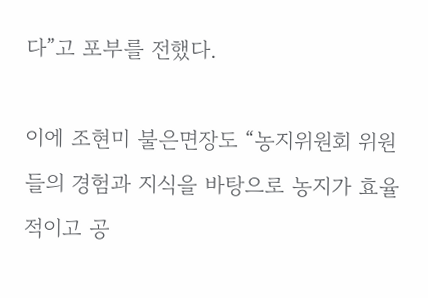다”고 포부를 전했다.

이에 조현미 불은면장도 “농지위원회 위원들의 경험과 지식을 바탕으로 농지가 효율적이고 공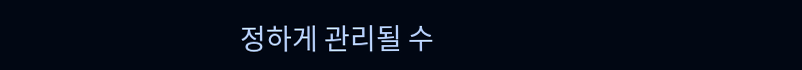정하게 관리될 수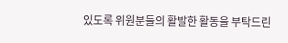있도록 위원분들의 활발한 활동을 부탁드린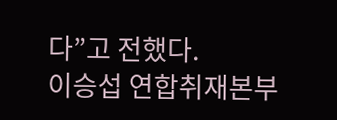다”고 전했다.
이승섭 연합취재본부